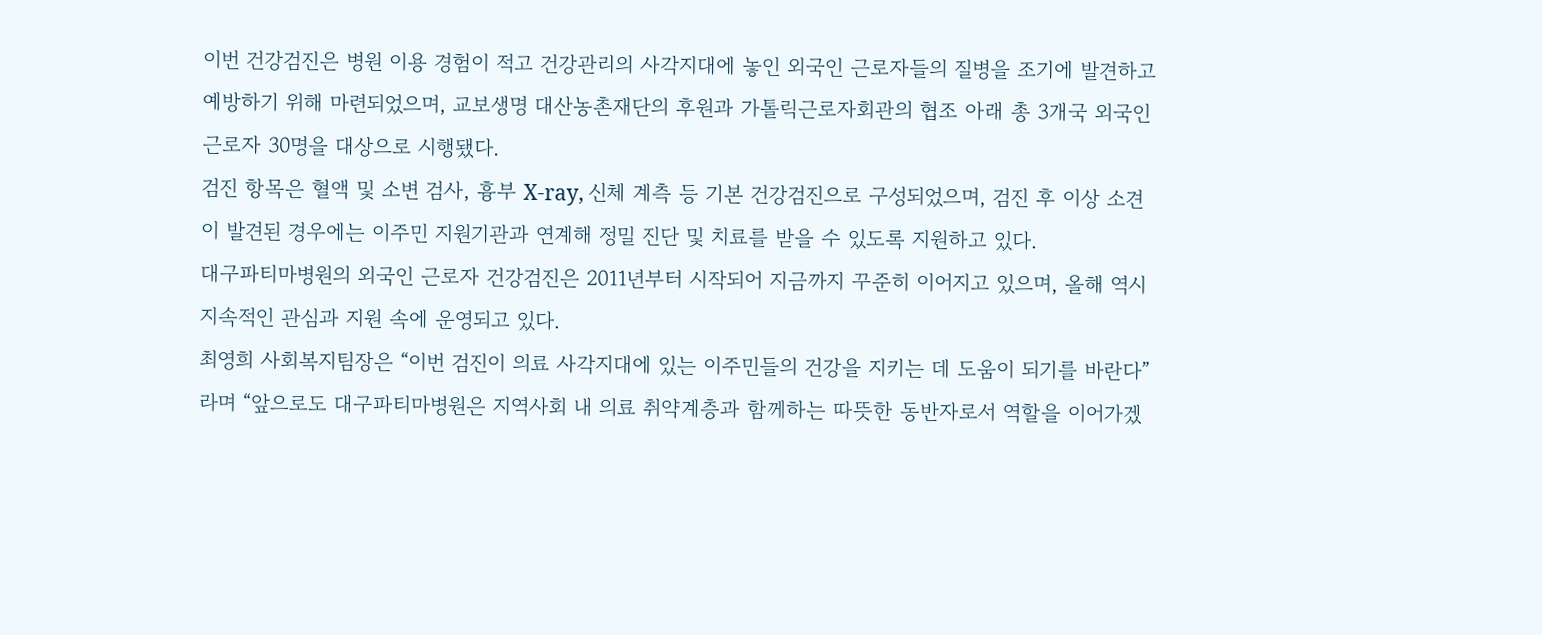이번 건강검진은 병원 이용 경험이 적고 건강관리의 사각지대에 놓인 외국인 근로자들의 질병을 조기에 발견하고 예방하기 위해 마련되었으며, 교보생명 대산농촌재단의 후원과 가톨릭근로자회관의 협조 아래 총 3개국 외국인 근로자 30명을 대상으로 시행됐다.
검진 항목은 혈액 및 소변 검사, 흉부 X-ray, 신체 계측 등 기본 건강검진으로 구성되었으며, 검진 후 이상 소견이 발견된 경우에는 이주민 지원기관과 연계해 정밀 진단 및 치료를 받을 수 있도록 지원하고 있다.
대구파티마병원의 외국인 근로자 건강검진은 2011년부터 시작되어 지금까지 꾸준히 이어지고 있으며, 올해 역시 지속적인 관심과 지원 속에 운영되고 있다.
최영희 사회복지팀장은 “이번 검진이 의료 사각지대에 있는 이주민들의 건강을 지키는 데 도움이 되기를 바란다”라며 “앞으로도 대구파티마병원은 지역사회 내 의료 취약계층과 함께하는 따뜻한 동반자로서 역할을 이어가겠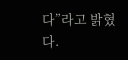다”라고 밝혔다.